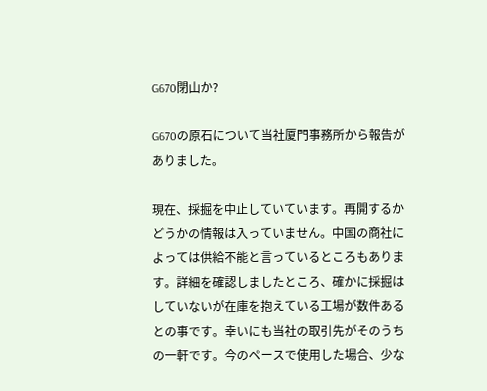G670閉山か?

G670の原石について当社厦門事務所から報告がありました。

現在、採掘を中止していています。再開するかどうかの情報は入っていません。中国の商社によっては供給不能と言っているところもあります。詳細を確認しましたところ、確かに採掘はしていないが在庫を抱えている工場が数件あるとの事です。幸いにも当社の取引先がそのうちの一軒です。今のペースで使用した場合、少な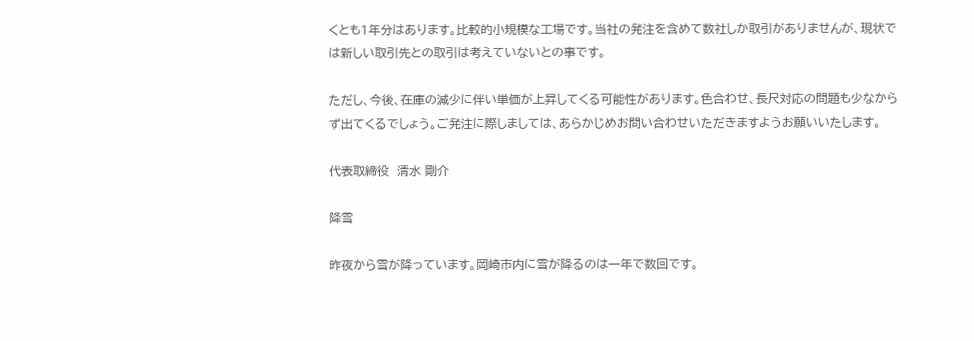くとも1年分はあります。比較的小規模な工場です。当社の発注を含めて数社しか取引がありませんが、現状では新しい取引先との取引は考えていないとの事です。

ただし、今後、在庫の減少に伴い単価が上昇してくる可能性があります。色合わせ、長尺対応の問題も少なからず出てくるでしょう。ご発注に際しましては、あらかじめお問い合わせいただきますようお願いいたします。

代表取締役  清水 剛介

降雪

昨夜から雪が降っています。岡崎市内に雪が降るのは一年で数回です。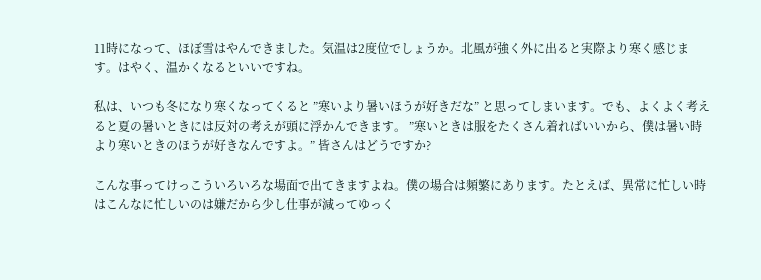11時になって、ほぼ雪はやんできました。気温は2度位でしょうか。北風が強く外に出ると実際より寒く感じます。はやく、温かくなるといいですね。

私は、いつも冬になり寒くなってくると ”寒いより暑いほうが好きだな” と思ってしまいます。でも、よくよく考えると夏の暑いときには反対の考えが頭に浮かんできます。 ”寒いときは服をたくさん着ればいいから、僕は暑い時より寒いときのほうが好きなんですよ。” 皆さんはどうですか?

こんな事ってけっこういろいろな場面で出てきますよね。僕の場合は頻繁にあります。たとえば、異常に忙しい時はこんなに忙しいのは嫌だから少し仕事が減ってゆっく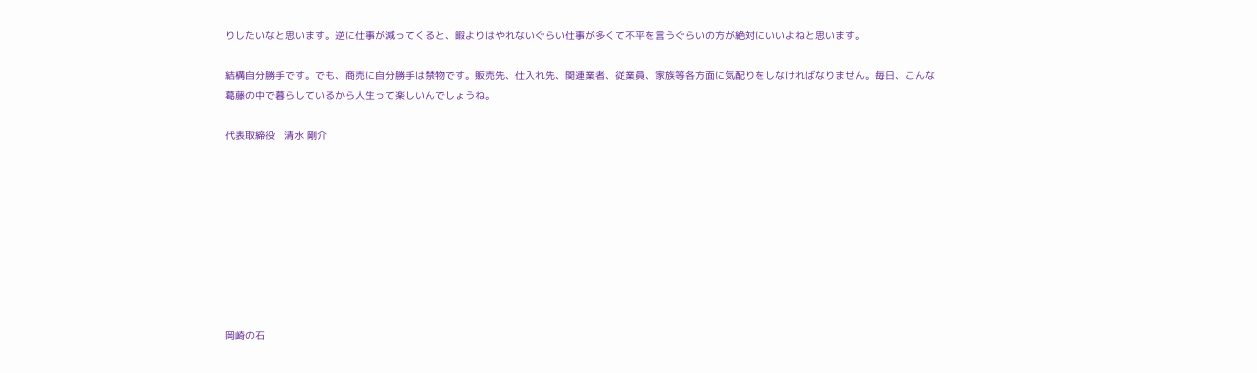りしたいなと思います。逆に仕事が減ってくると、暇よりはやれないぐらい仕事が多くて不平を言うぐらいの方が絶対にいいよねと思います。

結構自分勝手です。でも、商売に自分勝手は禁物です。販売先、仕入れ先、関連業者、従業員、家族等各方面に気配りをしなければなりません。毎日、こんな葛藤の中で暮らしているから人生って楽しいんでしょうね。

代表取締役   清水 剛介









岡崎の石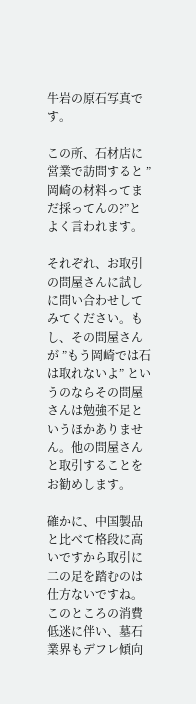牛岩の原石写真です。

この所、石材店に営業で訪問すると ”岡崎の材料ってまだ採ってんの?”とよく言われます。

それぞれ、お取引の問屋さんに試しに問い合わせしてみてください。もし、その問屋さんが ”もう岡崎では石は取れないよ” というのならその問屋さんは勉強不足というほかありません。他の問屋さんと取引することをお勧めします。

確かに、中国製品と比べて格段に高いですから取引に二の足を踏むのは仕方ないですね。このところの消費低迷に伴い、墓石業界もデフレ傾向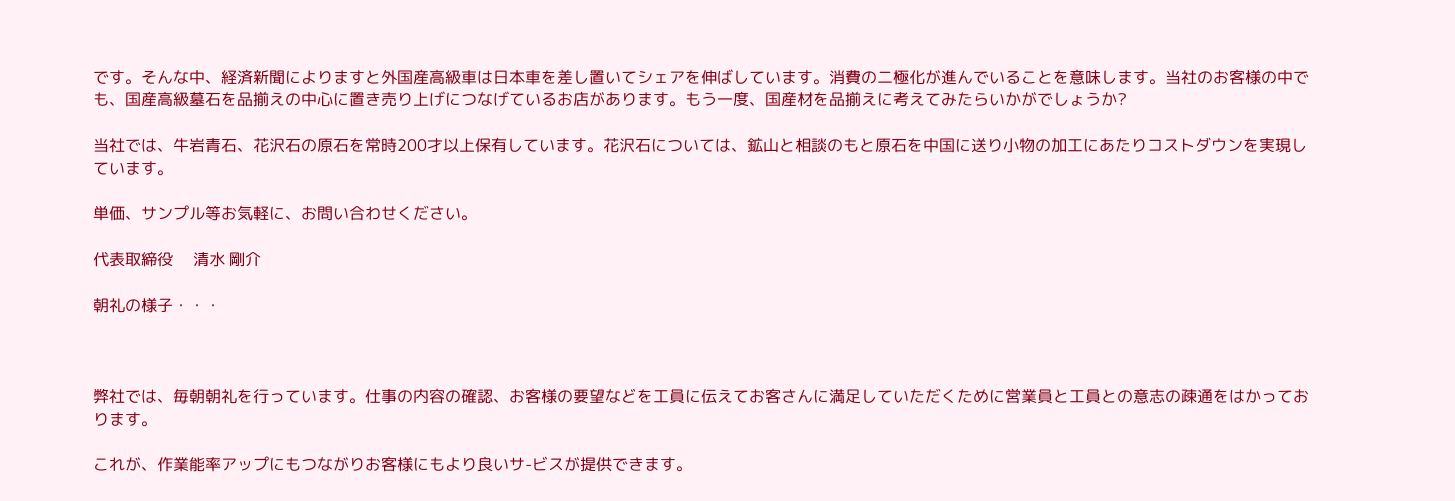です。そんな中、経済新聞によりますと外国産高級車は日本車を差し置いてシェアを伸ばしています。消費の二極化が進んでいることを意味します。当社のお客様の中でも、国産高級墓石を品揃えの中心に置き売り上げにつなげているお店があります。もう一度、国産材を品揃えに考えてみたらいかがでしょうか?

当社では、牛岩青石、花沢石の原石を常時200才以上保有しています。花沢石については、鉱山と相談のもと原石を中国に送り小物の加工にあたりコストダウンを実現しています。

単価、サンプル等お気軽に、お問い合わせください。

代表取締役     清水 剛介

朝礼の様子・・・



弊社では、毎朝朝礼を行っています。仕事の内容の確認、お客様の要望などを工員に伝えてお客さんに満足していただくために営業員と工員との意志の疎通をはかっております。

これが、作業能率アップにもつながりお客様にもより良いサ-ビスが提供できます。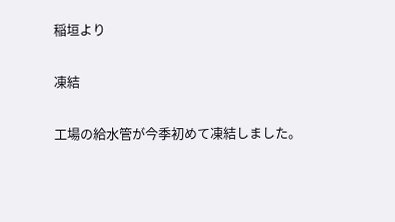稲垣より

凍結

工場の給水管が今季初めて凍結しました。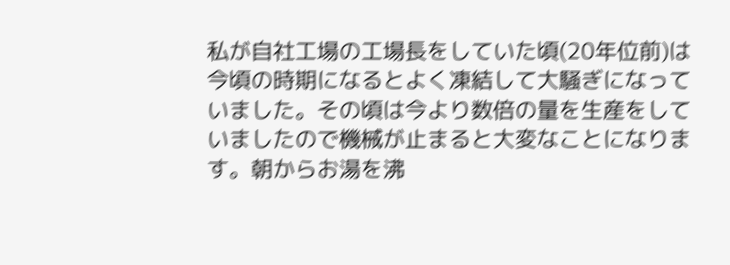私が自社工場の工場長をしていた頃(20年位前)は今頃の時期になるとよく凍結して大騒ぎになっていました。その頃は今より数倍の量を生産をしていましたので機械が止まると大変なことになります。朝からお湯を沸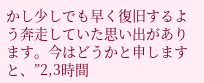かし少しでも早く復旧するよう奔走していた思い出があります。今はどうかと申しますと、”2,3時間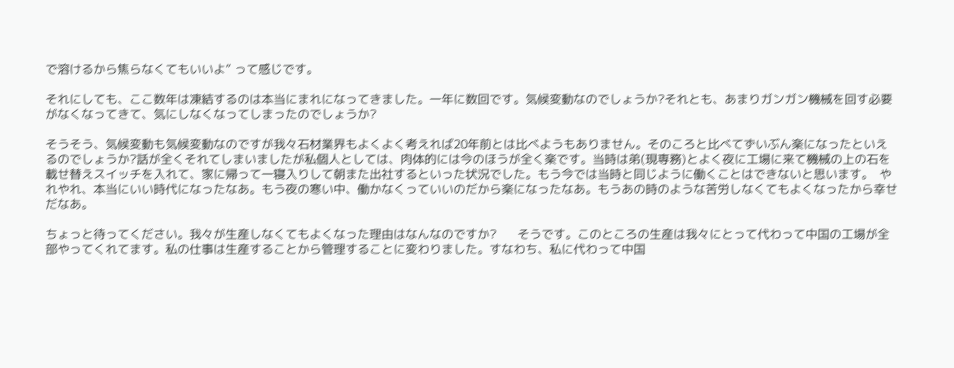で溶けるから焦らなくてもいいよ” って感じです。

それにしても、ここ数年は凍結するのは本当にまれになってきました。一年に数回です。気候変動なのでしょうか?それとも、あまりガンガン機械を回す必要がなくなってきて、気にしなくなってしまったのでしょうか?

そうそう、気候変動も気候変動なのですが我々石材業界もよくよく考えれば20年前とは比べようもありません。そのころと比べてずいぶん楽になったといえるのでしょうか?話が全くそれてしまいましたが私個人としては、肉体的には今のほうが全く楽です。当時は弟(現専務)とよく夜に工場に来て機械の上の石を載せ替えスイッチを入れて、家に帰って一寝入りして朝また出社するといった状況でした。もう今では当時と同じように働くことはできないと思います。  やれやれ、本当にいい時代になったなあ。もう夜の寒い中、働かなくっていいのだから楽になったなあ。もうあの時のような苦労しなくてもよくなったから幸せだなあ。

ちょっと待ってください。我々が生産しなくてもよくなった理由はなんなのですか?       そうです。このところの生産は我々にとって代わって中国の工場が全部やってくれてます。私の仕事は生産することから管理することに変わりました。すなわち、私に代わって中国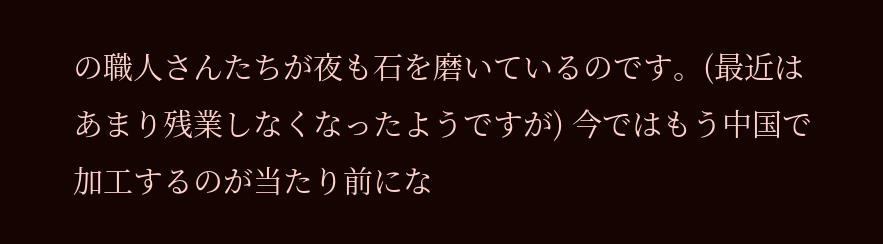の職人さんたちが夜も石を磨いているのです。(最近はあまり残業しなくなったようですが) 今ではもう中国で加工するのが当たり前にな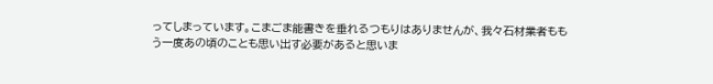ってしまっています。こまごま能書きを垂れるつもりはありませんが、我々石材業者ももう一度あの頃のことも思い出す必要があると思いま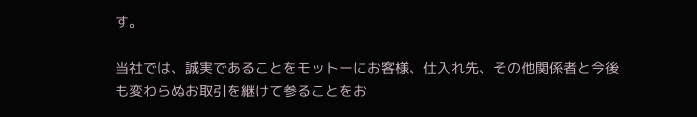す。

当社では、誠実であることをモットーにお客様、仕入れ先、その他関係者と今後も変わらぬお取引を継けて参ることをお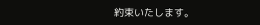約束いたします。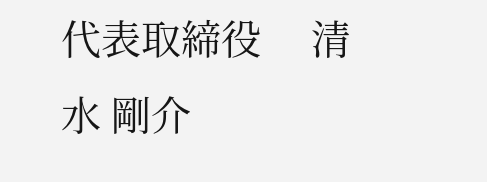代表取締役     清水 剛介